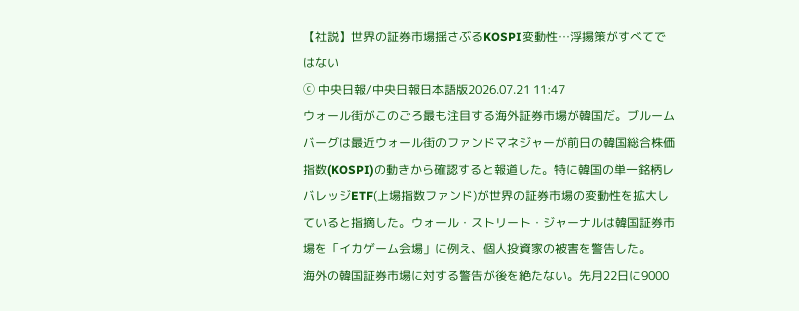【社説】世界の証券市場揺さぶるKOSPI変動性…浮揚策がすべてではない
ⓒ 中央日報/中央日報日本語版2026.07.21 11:47
ウォール街がこのごろ最も注目する海外証券市場が韓国だ。ブルームバーグは最近ウォール街のファンドマネジャーが前日の韓国総合株価指数(KOSPI)の動きから確認すると報道した。特に韓国の単一銘柄レバレッジETF(上場指数ファンド)が世界の証券市場の変動性を拡大していると指摘した。ウォール・ストリート・ジャーナルは韓国証券市場を「イカゲーム会場」に例え、個人投資家の被害を警告した。
海外の韓国証券市場に対する警告が後を絶たない。先月22日に9000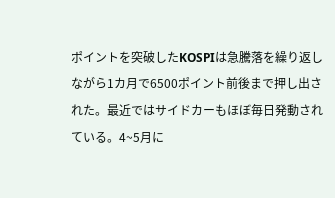ポイントを突破したKOSPIは急騰落を繰り返しながら1カ月で6500ポイント前後まで押し出された。最近ではサイドカーもほぼ毎日発動されている。4~5月に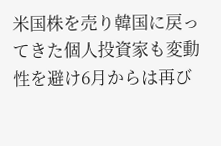米国株を売り韓国に戻ってきた個人投資家も変動性を避け6月からは再び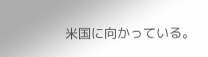米国に向かっている。